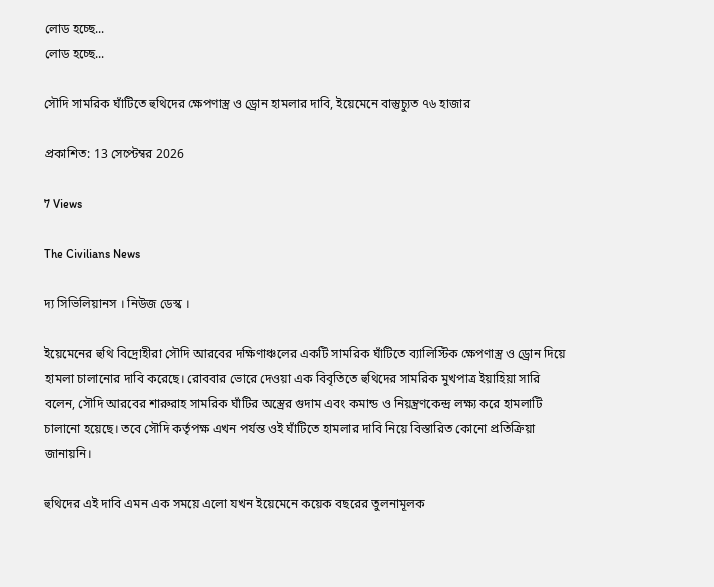লোড হচ্ছে...
লোড হচ্ছে...

সৌদি সামরিক ঘাঁটিতে হুথিদের ক্ষেপণাস্ত্র ও ড্রোন হামলার দাবি, ইয়েমেনে বাস্তুচ্যুত ৭৬ হাজার

প্রকাশিত: 13 সেপ্টেম্বর 2026

7 Views

The Civilians News

দ্য সিভিলিয়ানস । নিউজ ডেস্ক ।

ইয়েমেনের হুথি বিদ্রোহীরা সৌদি আরবের দক্ষিণাঞ্চলের একটি সামরিক ঘাঁটিতে ব্যালিস্টিক ক্ষেপণাস্ত্র ও ড্রোন দিয়ে হামলা চালানোর দাবি করেছে। রোববার ভোরে দেওয়া এক বিবৃতিতে হুথিদের সামরিক মুখপাত্র ইয়াহিয়া সারি বলেন, সৌদি আরবের শারুরাহ সামরিক ঘাঁটির অস্ত্রের গুদাম এবং কমান্ড ও নিয়ন্ত্রণকেন্দ্র লক্ষ্য করে হামলাটি চালানো হয়েছে। তবে সৌদি কর্তৃপক্ষ এখন পর্যন্ত ওই ঘাঁটিতে হামলার দাবি নিয়ে বিস্তারিত কোনো প্রতিক্রিয়া জানায়নি।

হুথিদের এই দাবি এমন এক সময়ে এলো যখন ইয়েমেনে কয়েক বছরের তুলনামূলক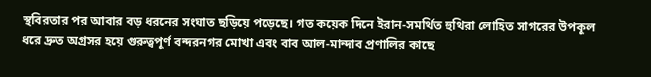স্থবিরতার পর আবার বড় ধরনের সংঘাত ছড়িয়ে পড়েছে। গত কয়েক দিনে ইরান-সমর্থিত হুথিরা লোহিত সাগরের উপকূল ধরে দ্রুত অগ্রসর হয়ে গুরুত্বপূর্ণ বন্দরনগর মোখা এবং বাব আল-মান্দাব প্রণালির কাছে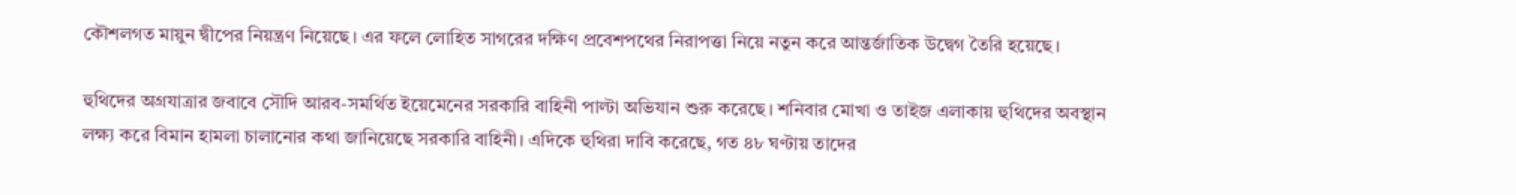কৌশলগত মায়ুন দ্বীপের নিয়ন্ত্রণ নিয়েছে। এর ফলে লোহিত সাগরের দক্ষিণ প্রবেশপথের নিরাপত্তা নিয়ে নতুন করে আন্তর্জাতিক উদ্বেগ তৈরি হয়েছে।

হুথিদের অগ্রযাত্রার জবাবে সৌদি আরব-সমর্থিত ইয়েমেনের সরকারি বাহিনী পাল্টা অভিযান শুরু করেছে। শনিবার মোখা ও তাইজ এলাকায় হুথিদের অবস্থান লক্ষ্য করে বিমান হামলা চালানোর কথা জানিয়েছে সরকারি বাহিনী। এদিকে হুথিরা দাবি করেছে, গত ৪৮ ঘণ্টায় তাদের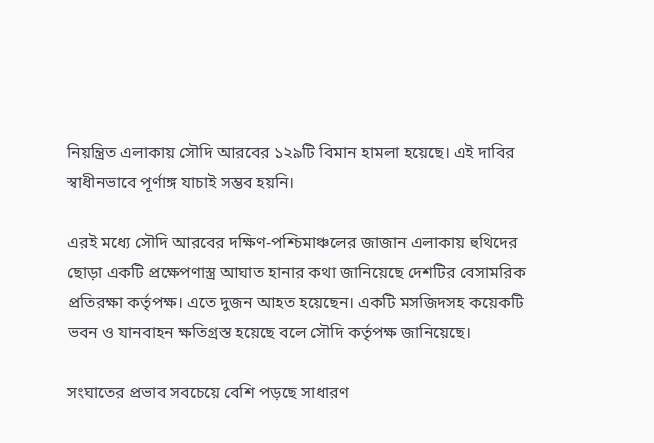নিয়ন্ত্রিত এলাকায় সৌদি আরবের ১২৯টি বিমান হামলা হয়েছে। এই দাবির স্বাধীনভাবে পূর্ণাঙ্গ যাচাই সম্ভব হয়নি।

এরই মধ্যে সৌদি আরবের দক্ষিণ-পশ্চিমাঞ্চলের জাজান এলাকায় হুথিদের ছোড়া একটি প্রক্ষেপণাস্ত্র আঘাত হানার কথা জানিয়েছে দেশটির বেসামরিক প্রতিরক্ষা কর্তৃপক্ষ। এতে দুজন আহত হয়েছেন। একটি মসজিদসহ কয়েকটি ভবন ও যানবাহন ক্ষতিগ্রস্ত হয়েছে বলে সৌদি কর্তৃপক্ষ জানিয়েছে।

সংঘাতের প্রভাব সবচেয়ে বেশি পড়ছে সাধারণ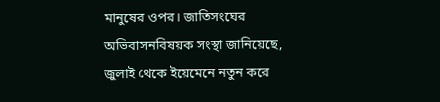মানুষের ওপর। জাতিসংঘের অভিবাসনবিষয়ক সংস্থা জানিয়েছে, জুলাই থেকে ইয়েমেনে নতুন করে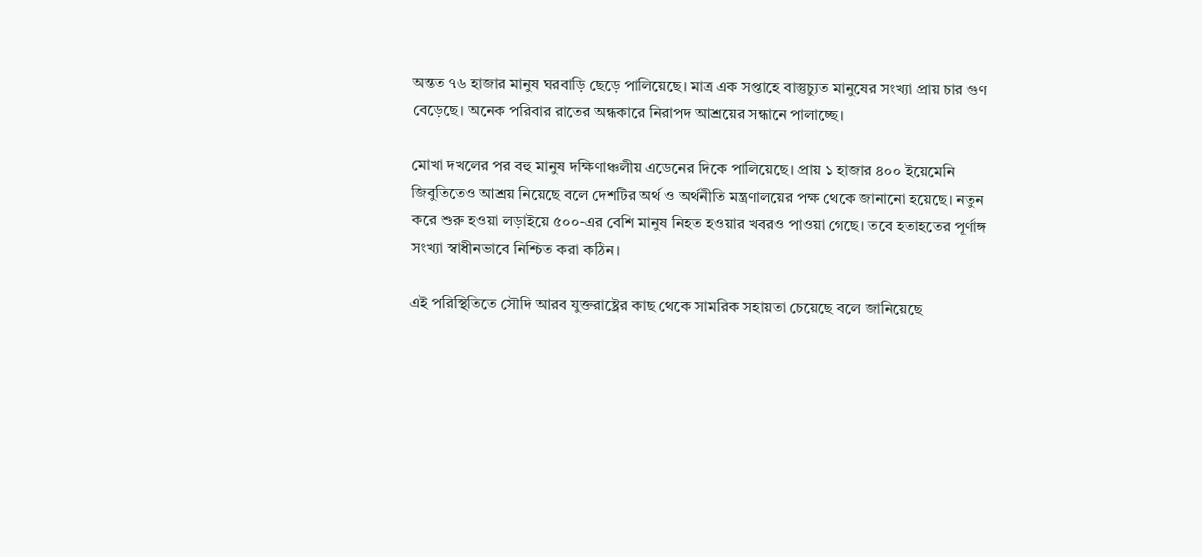অন্তত ৭৬ হাজার মানুষ ঘরবাড়ি ছেড়ে পালিয়েছে। মাত্র এক সপ্তাহে বাস্তুচ্যুত মানুষের সংখ্যা প্রায় চার গুণ বেড়েছে। অনেক পরিবার রাতের অন্ধকারে নিরাপদ আশ্রয়ের সন্ধানে পালাচ্ছে।

মোখা দখলের পর বহু মানুষ দক্ষিণাঞ্চলীয় এডেনের দিকে পালিয়েছে। প্রায় ১ হাজার ৪০০ ইয়েমেনি জিবুতিতেও আশ্রয় নিয়েছে বলে দেশটির অর্থ ও অর্থনীতি মন্ত্রণালয়ের পক্ষ থেকে জানানো হয়েছে। নতুন করে শুরু হওয়া লড়াইয়ে ৫০০-এর বেশি মানুষ নিহত হওয়ার খবরও পাওয়া গেছে। তবে হতাহতের পূর্ণাঙ্গ সংখ্যা স্বাধীনভাবে নিশ্চিত করা কঠিন।

এই পরিস্থিতিতে সৌদি আরব যুক্তরাষ্ট্রের কাছ থেকে সামরিক সহায়তা চেয়েছে বলে জানিয়েছে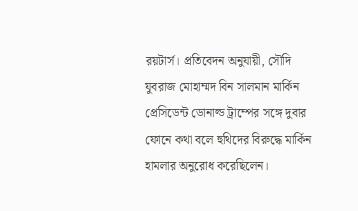রয়টার্স। প্রতিবেদন অনুযায়ী, সৌদি যুবরাজ মোহাম্মদ বিন সালমান মার্কিন প্রেসিডেন্ট ডোনাল্ড ট্রাম্পের সঙ্গে দুবার ফোনে কথা বলে হুথিদের বিরুদ্ধে মার্কিন হামলার অনুরোধ করেছিলেন।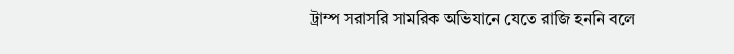ট্রাম্প সরাসরি সামরিক অভিযানে যেতে রাজি হননি বলে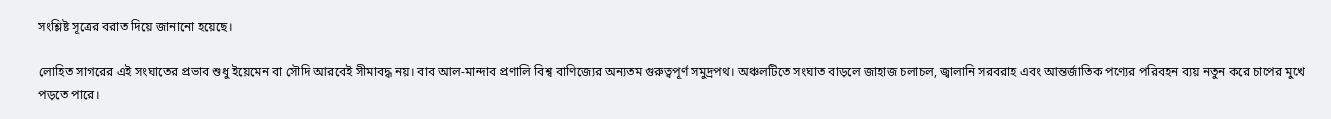সংশ্লিষ্ট সূত্রের বরাত দিয়ে জানানো হয়েছে।

লোহিত সাগরের এই সংঘাতের প্রভাব শুধু ইয়েমেন বা সৌদি আরবেই সীমাবদ্ধ নয়। বাব আল-মান্দাব প্রণালি বিশ্ব বাণিজ্যের অন্যতম গুরুত্বপূর্ণ সমুদ্রপথ। অঞ্চলটিতে সংঘাত বাড়লে জাহাজ চলাচল, জ্বালানি সরবরাহ এবং আন্তর্জাতিক পণ্যের পরিবহন ব্যয় নতুন করে চাপের মুখে পড়তে পারে।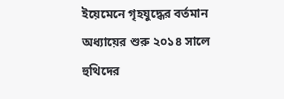ইয়েমেনে গৃহযুদ্ধের বর্তমান অধ্যায়ের শুরু ২০১৪ সালে হুথিদের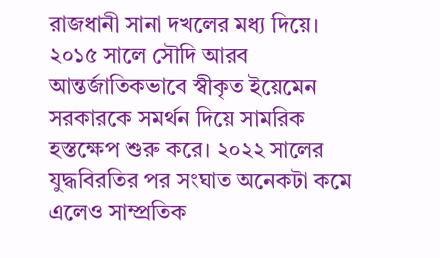রাজধানী সানা দখলের মধ্য দিয়ে। ২০১৫ সালে সৌদি আরব আন্তর্জাতিকভাবে স্বীকৃত ইয়েমেন সরকারকে সমর্থন দিয়ে সামরিক হস্তক্ষেপ শুরু করে। ২০২২ সালের যুদ্ধবিরতির পর সংঘাত অনেকটা কমে এলেও সাম্প্রতিক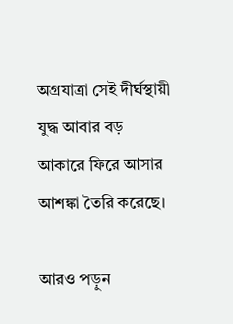অগ্রযাত্রা সেই দীর্ঘস্থায়ী যুদ্ধ আবার বড় আকারে ফিরে আসার আশঙ্কা তৈরি করেছে।

আরও পড়ুন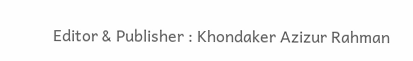Editor & Publisher : Khondaker Azizur Rahman